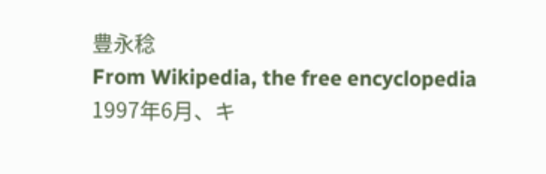豊永稔
From Wikipedia, the free encyclopedia
1997年6月、キ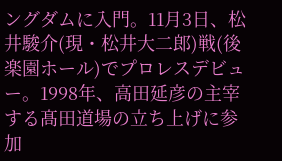ングダムに入門。11月3日、松井駿介(現・松井大二郎)戦(後楽園ホール)でプロレスデビュー。1998年、高田延彦の主宰する髙田道場の立ち上げに参加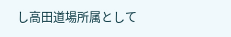し高田道場所属として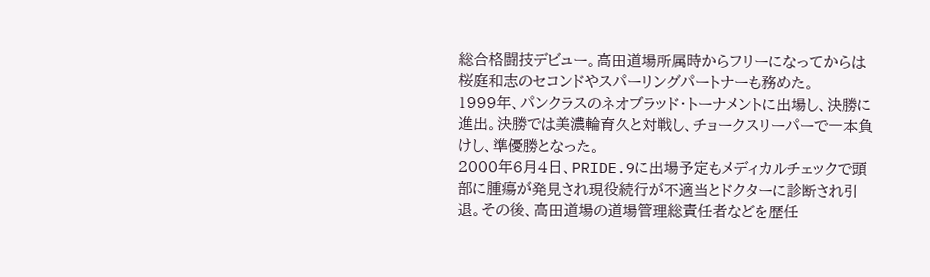総合格闘技デビュー。高田道場所属時からフリーになってからは桜庭和志のセコンドやスパーリングパートナーも務めた。
1999年、パンクラスのネオブラッド・トーナメントに出場し、決勝に進出。決勝では美濃輪育久と対戦し、チョークスリーパーで一本負けし、準優勝となった。
2000年6月4日、PRIDE.9に出場予定もメディカルチェックで頭部に腫瘍が発見され現役続行が不適当とドクターに診断され引退。その後、高田道場の道場管理総責任者などを歴任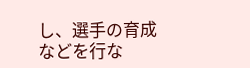し、選手の育成などを行な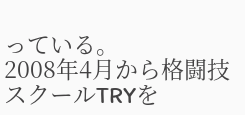っている。
2008年4月から格闘技スクールTRYを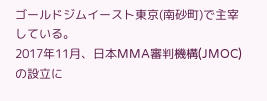ゴールドジムイースト東京(南砂町)で主宰している。
2017年11月、日本MMA審判機構(JMOC)の設立に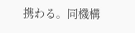携わる。同機構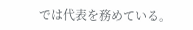では代表を務めている。